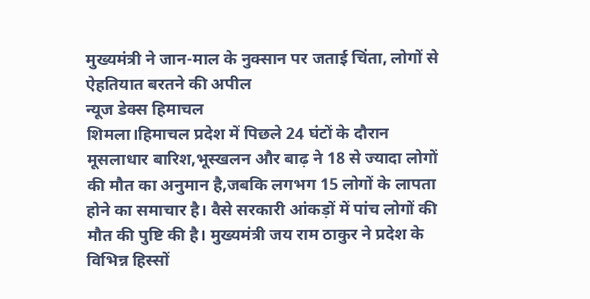मुख्यमंत्री ने जान-माल के नुक्सान पर जताई चिंता, लोगों से ऐहतियात बरतने की अपील
न्यूज डेक्स हिमाचल
शिमला।हिमाचल प्रदेश में पिछले 24 घंटों के दौरान मूसलाधार बारिश,भूस्खलन और बाढ़ ने 18 से ज्यादा लोगों की मौत का अनुमान है,जबकि लगभग 15 लोगों के लापता होने का समाचार है। वैसे सरकारी आंकड़ों में पांच लोगों की मौत की पुष्टि की है। मुख्यमंत्री जय राम ठाकुर ने प्रदेश के विभिन्न हिस्सों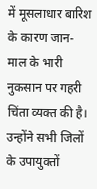में मूसलाधार बारिश के कारण जान-माल के भारी नुकसान पर गहरी चिंता व्यक्त की है। उन्होंने सभी जिलों के उपायुक्तों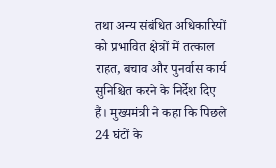तथा अन्य संबंधित अधिकारियों को प्रभावित क्षेत्रों में तत्काल राहत, बचाव और पुनर्वास कार्य सुनिश्चित करने के निर्देश दिए हैं। मुख्यमंत्री ने कहा कि पिछले 24 घंटों के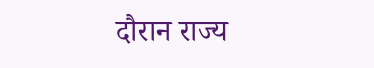दौरान राज्य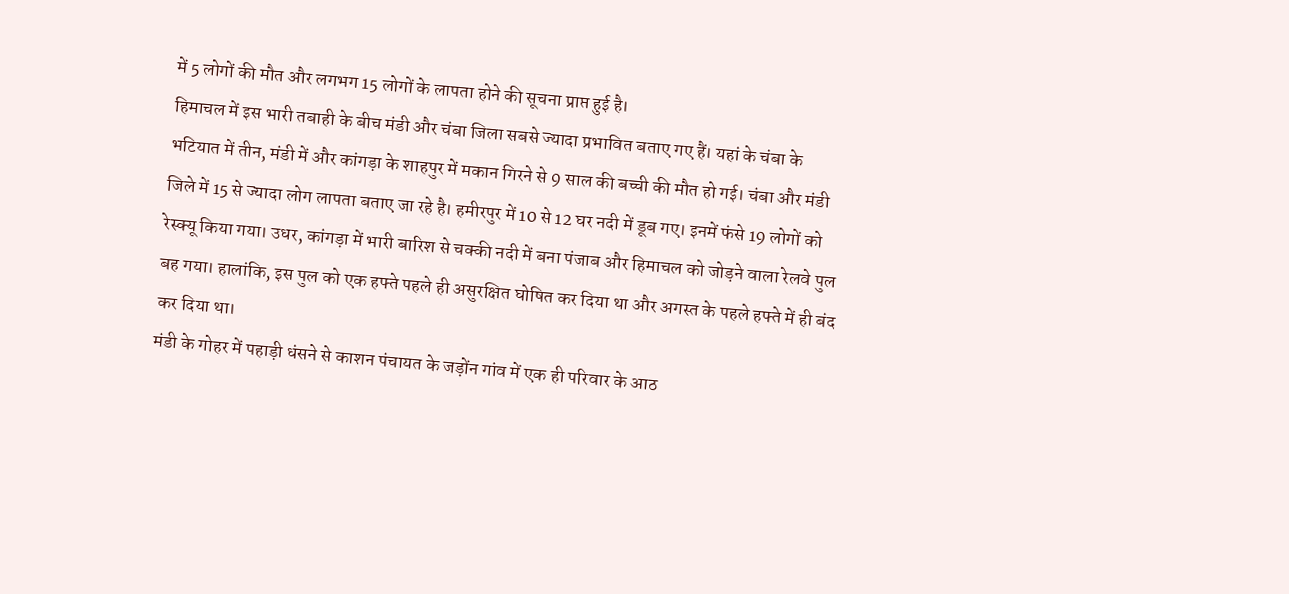में 5 लोगों की मौत और लगभग 15 लोगों के लापता होने की सूचना प्राप्त हुई है।
हिमाचल में इस भारी तबाही के बीच मंडी और चंबा जिला सबसे ज्यादा प्रभावित बताए गए हैं। यहां के चंबा के भटियात में तीन, मंडी में और कांगड़ा के शाहपुर में मकान गिरने से 9 साल की बच्ची की मौत हो गई। चंबा और मंडी जिले में 15 से ज्यादा लोग लापता बताए जा रहे है। हमीरपुर में 10 से 12 घर नदी में डूब गए। इनमें फंसे 19 लोगों को रेस्क्यू किया गया। उधर, कांगड़ा में भारी बारिश से चक्की नदी में बना पंजाब और हिमाचल को जोड़ने वाला रेलवे पुल बह गया। हालांकि, इस पुल को एक हफ्ते पहले ही असुरक्षित घोषित कर दिया था और अगस्त के पहले हफ्ते में ही बंद कर दिया था।
मंडी के गोहर में पहाड़ी धंसने से काशन पंचायत के जड़ोंन गांव में एक ही परिवार के आठ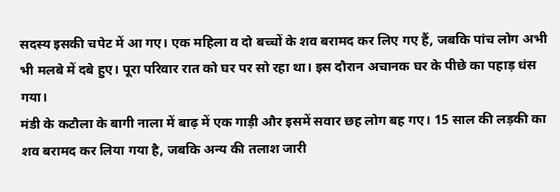सदस्य इसकी चपेट में आ गए। एक महिला व दो बच्चों के शव बरामद कर लिए गए हैं, जबकि पांच लोग अभी भी मलबे में दबे हुए। पूरा परिवार रात को घर पर सो रहा था। इस दौरान अचानक घर के पीछे का पहाड़ धंस गया।
मंडी के कटौला के बागी नाला में बाढ़ में एक गाड़ी और इसमें सवार छह लोग बह गए। 15 साल की लड़की का शव बरामद कर लिया गया है, जबकि अन्य की तलाश जारी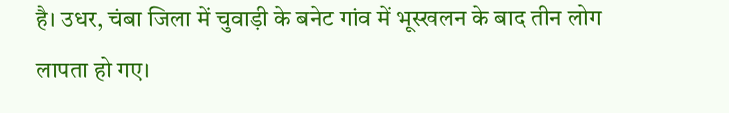है। उधर, चंबा जिला में चुवाड़ी के बनेट गांव में भूस्खलन के बाद तीन लोग लापता हो गए।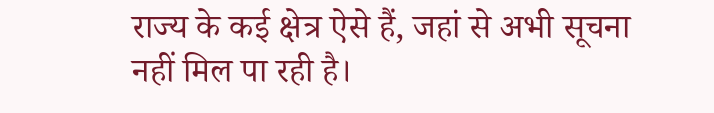राज्य के कई क्षेत्र ऐसे हैं, जहां से अभी सूचना नहीं मिल पा रही है।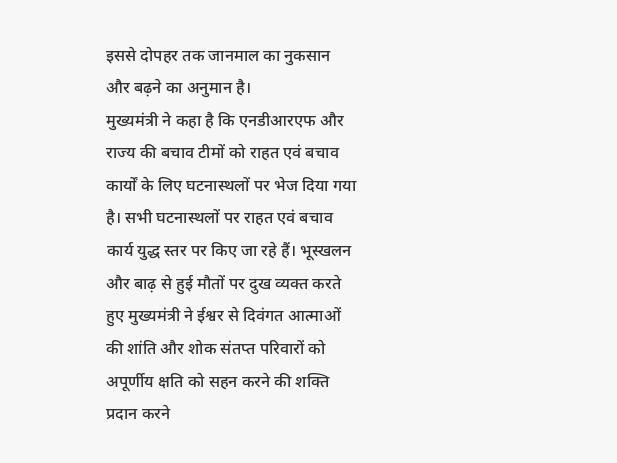इससे दोपहर तक जानमाल का नुकसान और बढ़ने का अनुमान है।
मुख्यमंत्री ने कहा है कि एनडीआरएफ और राज्य की बचाव टीमों को राहत एवं बचाव कार्यों के लिए घटनास्थलों पर भेज दिया गया है। सभी घटनास्थलों पर राहत एवं बचाव कार्य युद्ध स्तर पर किए जा रहे हैं। भूस्खलन और बाढ़ से हुई मौतों पर दुख व्यक्त करते हुए मुख्यमंत्री ने ईश्वर से दिवंगत आत्माओं की शांति और शोक संतप्त परिवारों को अपूर्णीय क्षति को सहन करने की शक्ति प्रदान करने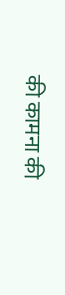की कामना की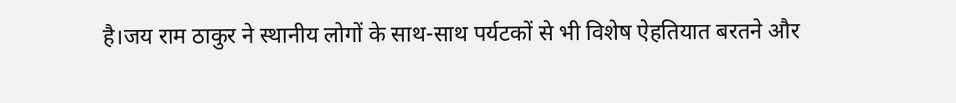है।जय राम ठाकुर ने स्थानीय लोगों के साथ-साथ पर्यटकों से भी विशेष ऐहतियात बरतने और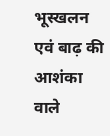भूस्खलन एवं बाढ़ की आशंका वाले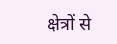क्षेत्रों से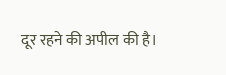दूर रहने की अपील की है।